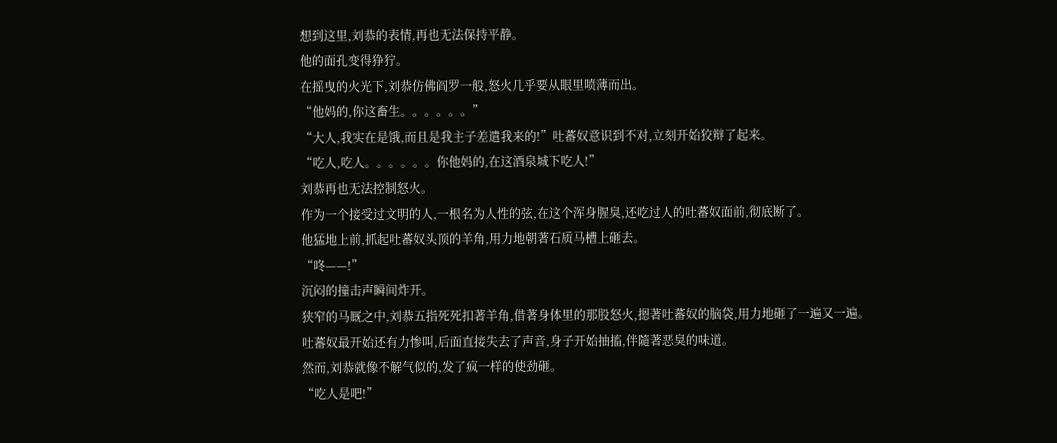想到这里,刘恭的表情,再也无法保持平静。
他的面孔变得狰狞。
在摇曳的火光下,刘恭仿佛阎罗一般,怒火几乎要从眼里喷薄而出。
“他妈的,你这畜生。。。。。。”
“大人,我实在是饿,而且是我主子差遣我来的!”吐蕃奴意识到不对,立刻开始狡辩了起来。
“吃人,吃人。。。。。。你他妈的,在这酒泉城下吃人!”
刘恭再也无法控制怒火。
作为一个接受过文明的人,一根名为人性的弦,在这个浑身腥臭,还吃过人的吐蕃奴面前,彻底断了。
他猛地上前,抓起吐蕃奴头顶的羊角,用力地朝著石质马槽上砸去。
“咚——!”
沉闷的撞击声瞬间炸开。
狭窄的马厩之中,刘恭五指死死扣著羊角,借著身体里的那股怒火,摁著吐蕃奴的脑袋,用力地砸了一遍又一遍。
吐蕃奴最开始还有力惨叫,后面直接失去了声音,身子开始抽搐,伴隨著恶臭的味道。
然而,刘恭就像不解气似的,发了疯一样的使劲砸。
“吃人是吧!”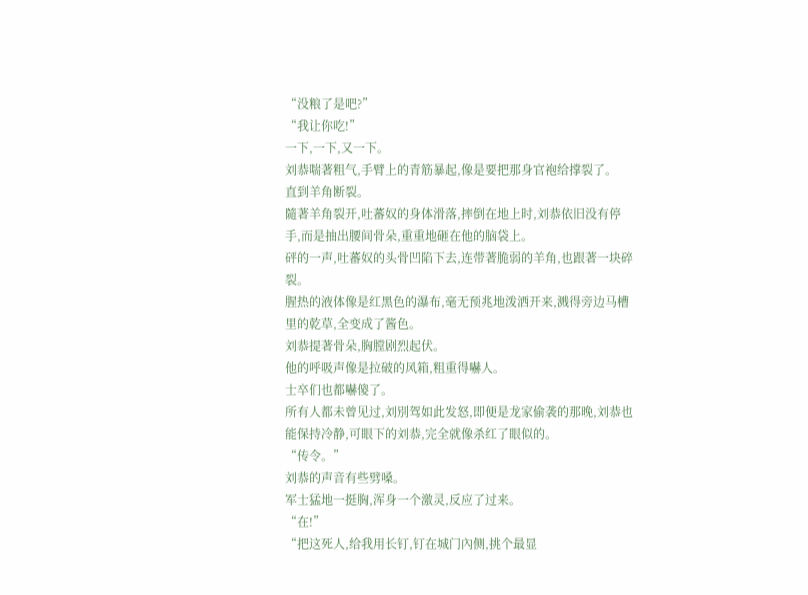“没粮了是吧?”
“我让你吃!”
一下,一下,又一下。
刘恭喘著粗气,手臂上的青筋暴起,像是要把那身官袍给撑裂了。
直到羊角断裂。
隨著羊角裂开,吐蕃奴的身体滑落,摔倒在地上时,刘恭依旧没有停手,而是抽出腰间骨朵,重重地砸在他的脑袋上。
砰的一声,吐蕃奴的头骨凹陷下去,连带著脆弱的羊角,也跟著一块碎裂。
腥热的液体像是红黑色的瀑布,毫无预兆地泼洒开来,溅得旁边马槽里的乾草,全变成了酱色。
刘恭提著骨朵,胸膛剧烈起伏。
他的呼吸声像是拉破的风箱,粗重得嚇人。
士卒们也都嚇傻了。
所有人都未曾见过,刘別驾如此发怒,即便是龙家偷袭的那晚,刘恭也能保持冷静,可眼下的刘恭,完全就像杀红了眼似的。
“传令。”
刘恭的声音有些劈嗓。
军士猛地一挺胸,浑身一个激灵,反应了过来。
“在!”
“把这死人,给我用长钉,钉在城门內侧,挑个最显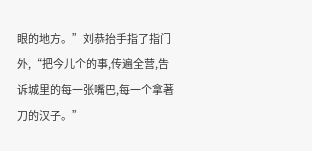眼的地方。”刘恭抬手指了指门外,“把今儿个的事,传遍全营,告诉城里的每一张嘴巴,每一个拿著刀的汉子。”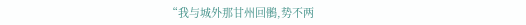“我与城外那甘州回鶻,势不两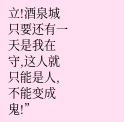立!酒泉城只要还有一天是我在守,这人就只能是人,不能变成鬼!”